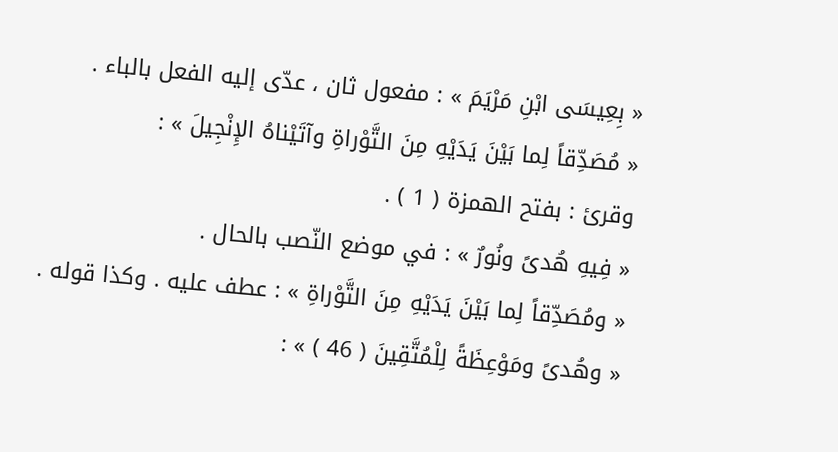« بِعِيسَى ابْنِ مَرْيَمَ » : مفعول ثان ، عدّى إليه الفعل بالباء .
« مُصَدِّقاً لِما بَيْنَ يَدَيْهِ مِنَ التَّوْراةِ وآتَيْناهُ الإِنْجِيلَ » :
وقرئ : بفتح الهمزة ( 1 ) .
« فِيهِ هُدىً ونُورٌ » : في موضع النّصب بالحال .
« ومُصَدِّقاً لِما بَيْنَ يَدَيْهِ مِنَ التَّوْراةِ » : عطف عليه . وكذا قوله .
« وهُدىً ومَوْعِظَةً لِلْمُتَّقِينَ ( 46 ) » :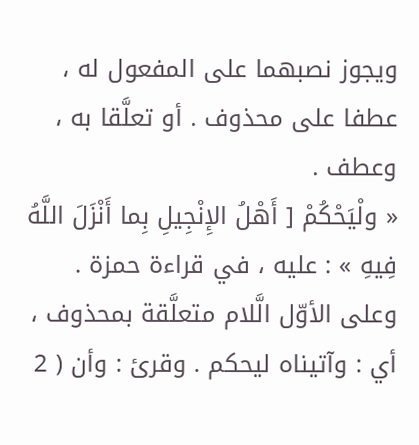ويجوز نصبهما على المفعول له ، عطفا على محذوف . أو تعلَّقا به ، وعطف .
« ولْيَحْكُمْ [ أَهْلُ الإِنْجِيلِ بِما أَنْزَلَ اللَّهُ فِيهِ » : عليه ، في قراءة حمزة . وعلى الأوّل الَّلام متعلَّقة بمحذوف ، أي : وآتيناه ليحكم . وقرئ : وأن ( 2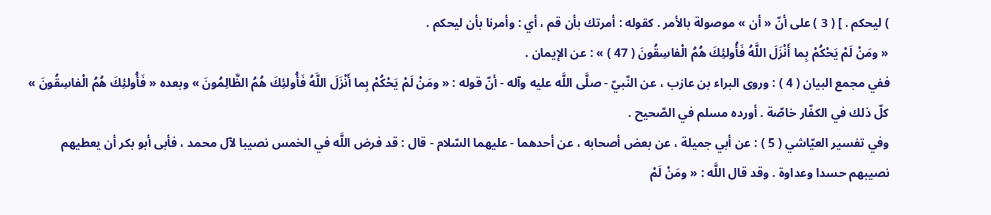) ليحكم . ] ( 3 ) على أنّ « أن » موصولة بالأمر . كقوله : أمرتك بأن قم ، أي : وأمرنا بأن ليحكم .
« ومَنْ لَمْ يَحْكُمْ بِما أَنْزَلَ اللَّهُ فَأُولئِكَ هُمُ الْفاسِقُونَ ( 47 ) » : عن الإيمان .
ففي مجمع البيان ( 4 ) : وروى البراء بن عازب ، عن النّبيّ - صلَّى اللَّه عليه وآله - أنّ قوله : « ومَنْ لَمْ يَحْكُمْ بِما أَنْزَلَ اللَّهُ فَأُولئِكَ هُمُ الظَّالِمُونَ » وبعده « فَأُولئِكَ هُمُ الْفاسِقُونَ » كلّ ذلك في الكفّار خاصّة . أورده مسلم في الصّحيح .
وفي تفسير العيّاشي ( 5 ) : عن أبي جميلة ، عن بعض أصحابه ، عن أحدهما - عليهما السّلام - قال : قد فرض اللَّه في الخمس نصيبا لآل محمد ، فأبى أبو بكر أن يعطيهم نصيبهم حسدا وعداوة . وقد قال اللَّه : « ومَنْ لَمْ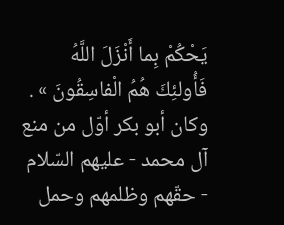يَحْكُمْ بِما أَنْزَلَ اللَّهُ فَأُولئِكَ هُمُ الْفاسِقُونَ » . وكان أبو بكر أوّل من منع آل محمد - عليهم السّلام - حقّهم وظلمهم وحمل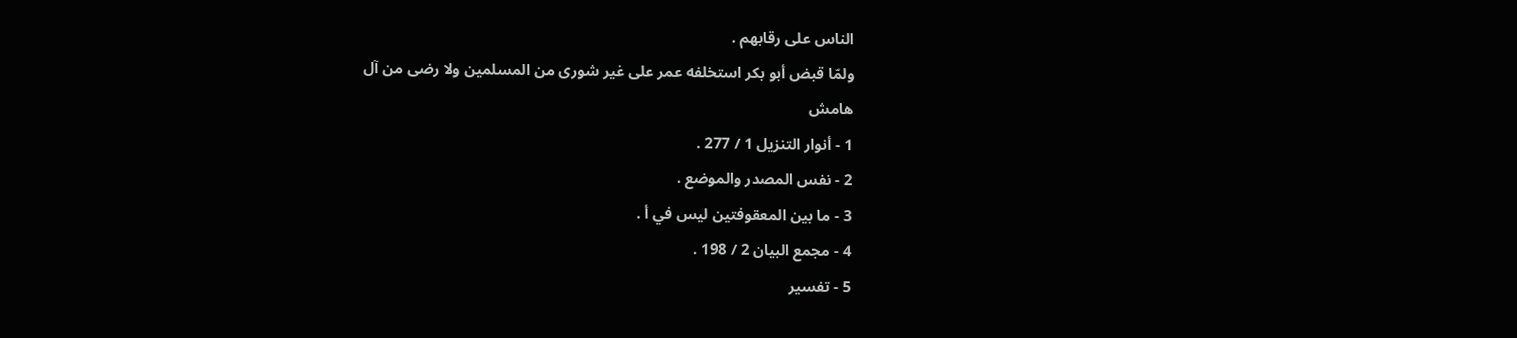الناس على رقابهم .
ولمّا قبض أبو بكر استخلفه عمر على غير شورى من المسلمين ولا رضى من آل
هامش
1 - أنوار التنزيل 1 / 277 .
2 - نفس المصدر والموضع .
3 - ما بين المعقوفتين ليس في أ .
4 - مجمع البيان 2 / 198 .
5 - تفسير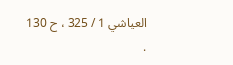العياشي 1 / 325 ، ح 130 .